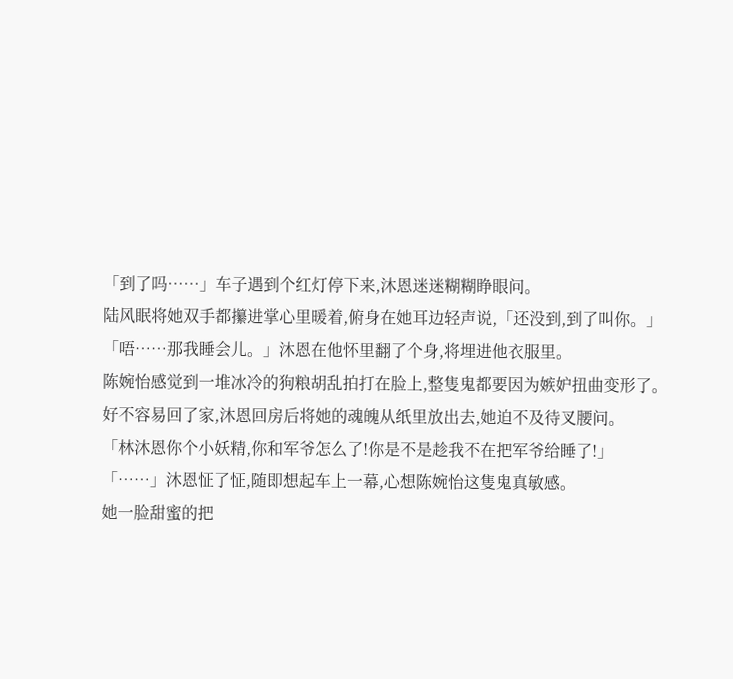「到了吗……」车子遇到个红灯停下来,沐恩迷迷糊糊睁眼问。
陆风眠将她双手都攥进掌心里暖着,俯身在她耳边轻声说,「还没到,到了叫你。」
「唔……那我睡会儿。」沐恩在他怀里翻了个身,将埋进他衣服里。
陈婉怡感觉到一堆冰冷的狗粮胡乱拍打在脸上,整隻鬼都要因为嫉妒扭曲变形了。
好不容易回了家,沐恩回房后将她的魂魄从纸里放出去,她迫不及待叉腰问。
「林沐恩你个小妖精,你和军爷怎么了!你是不是趁我不在把军爷给睡了!」
「……」沐恩怔了怔,随即想起车上一幕,心想陈婉怡这隻鬼真敏感。
她一脸甜蜜的把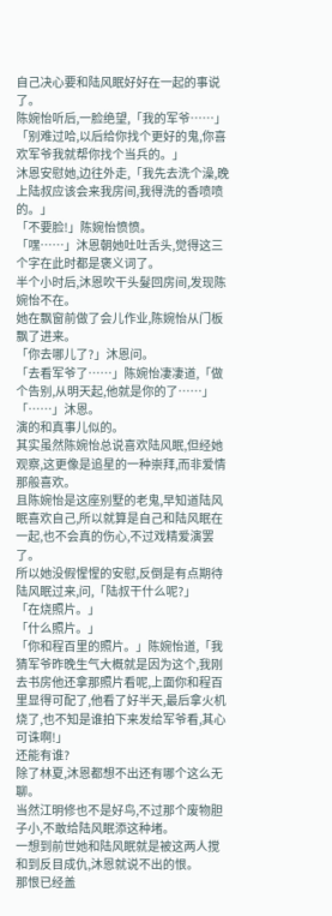自己决心要和陆风眠好好在一起的事说了。
陈婉怡听后,一脸绝望,「我的军爷……」
「别难过哈,以后给你找个更好的鬼,你喜欢军爷我就帮你找个当兵的。」
沐恩安慰她,边往外走,「我先去洗个澡,晚上陆叔应该会来我房间,我得洗的香喷喷的。」
「不要脸!」陈婉怡愤愤。
「嘿……」沐恩朝她吐吐舌头,觉得这三个字在此时都是褒义词了。
半个小时后,沐恩吹干头髮回房间,发现陈婉怡不在。
她在飘窗前做了会儿作业,陈婉怡从门板飘了进来。
「你去哪儿了?」沐恩问。
「去看军爷了……」陈婉怡凄凄道,「做个告别,从明天起,他就是你的了……」
「……」沐恩。
演的和真事儿似的。
其实虽然陈婉怡总说喜欢陆风眠,但经她观察,这更像是追星的一种崇拜,而非爱情那般喜欢。
且陈婉怡是这座别墅的老鬼,早知道陆风眠喜欢自己,所以就算是自己和陆风眠在一起,也不会真的伤心,不过戏精爱演罢了。
所以她没假惺惺的安慰,反倒是有点期待陆风眠过来,问,「陆叔干什么呢?」
「在烧照片。」
「什么照片。」
「你和程百里的照片。」陈婉怡道,「我猜军爷昨晚生气大概就是因为这个,我刚去书房他还拿那照片看呢,上面你和程百里显得可配了,他看了好半天,最后拿火机烧了,也不知是谁拍下来发给军爷看,其心可诛啊!」
还能有谁?
除了林夏,沐恩都想不出还有哪个这么无聊。
当然江明修也不是好鸟,不过那个废物胆子小,不敢给陆风眠添这种堵。
一想到前世她和陆风眠就是被这两人搅和到反目成仇,沐恩就说不出的恨。
那恨已经盖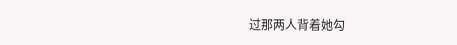过那两人背着她勾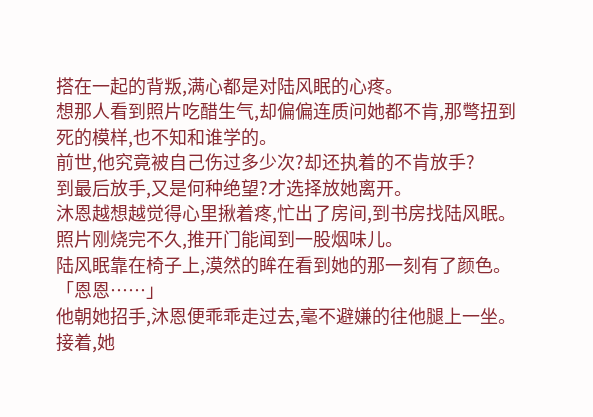搭在一起的背叛,满心都是对陆风眠的心疼。
想那人看到照片吃醋生气,却偏偏连质问她都不肯,那彆扭到死的模样,也不知和谁学的。
前世,他究竟被自己伤过多少次?却还执着的不肯放手?
到最后放手,又是何种绝望?才选择放她离开。
沐恩越想越觉得心里揪着疼,忙出了房间,到书房找陆风眠。
照片刚烧完不久,推开门能闻到一股烟味儿。
陆风眠靠在椅子上,漠然的眸在看到她的那一刻有了颜色。
「恩恩……」
他朝她招手,沐恩便乖乖走过去,毫不避嫌的往他腿上一坐。
接着,她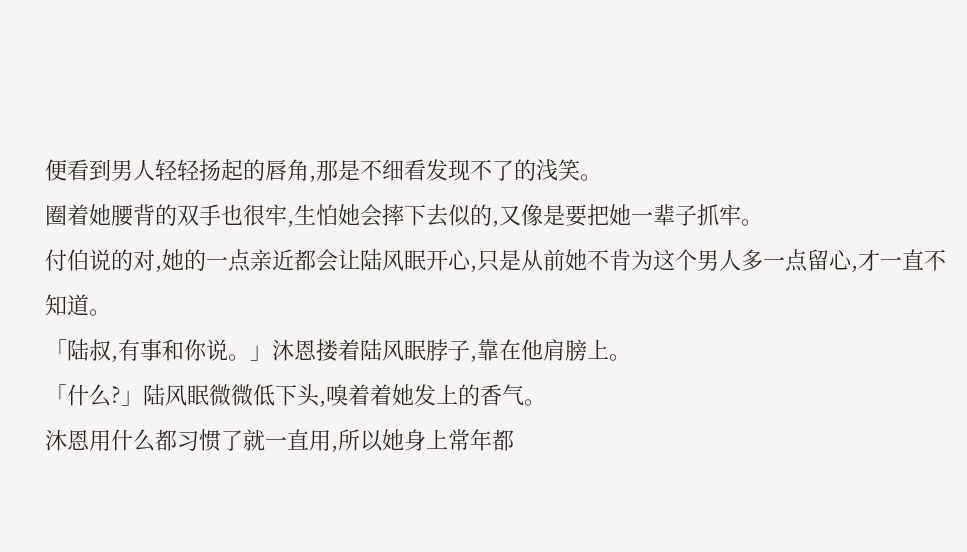便看到男人轻轻扬起的唇角,那是不细看发现不了的浅笑。
圈着她腰背的双手也很牢,生怕她会摔下去似的,又像是要把她一辈子抓牢。
付伯说的对,她的一点亲近都会让陆风眠开心,只是从前她不肯为这个男人多一点留心,才一直不知道。
「陆叔,有事和你说。」沐恩搂着陆风眠脖子,靠在他肩膀上。
「什么?」陆风眠微微低下头,嗅着着她发上的香气。
沐恩用什么都习惯了就一直用,所以她身上常年都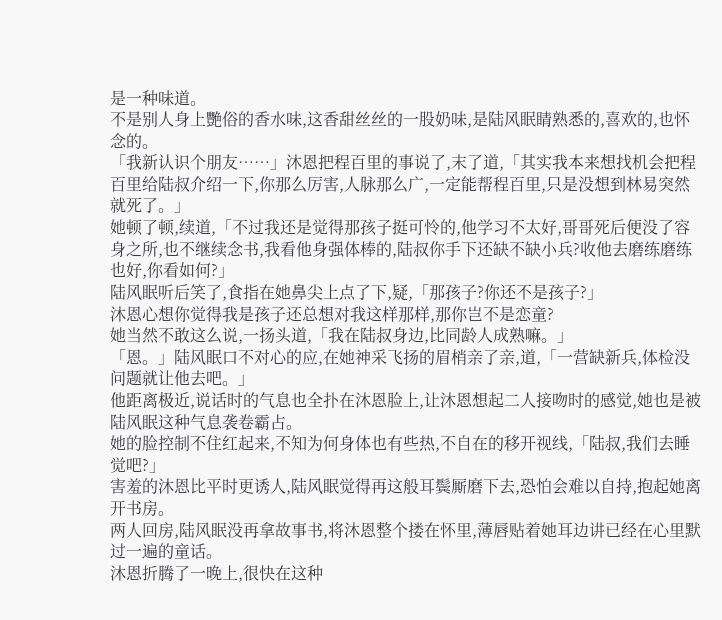是一种味道。
不是别人身上艷俗的香水味,这香甜丝丝的一股奶味,是陆风眠睛熟悉的,喜欢的,也怀念的。
「我新认识个朋友……」沐恩把程百里的事说了,末了道,「其实我本来想找机会把程百里给陆叔介绍一下,你那么厉害,人脉那么广,一定能帮程百里,只是没想到林易突然就死了。」
她顿了顿,续道,「不过我还是觉得那孩子挺可怜的,他学习不太好,哥哥死后便没了容身之所,也不继续念书,我看他身强体棒的,陆叔你手下还缺不缺小兵?收他去磨练磨练也好,你看如何?」
陆风眠听后笑了,食指在她鼻尖上点了下,疑,「那孩子?你还不是孩子?」
沐恩心想你觉得我是孩子还总想对我这样那样,那你岂不是恋童?
她当然不敢这么说,一扬头道,「我在陆叔身边,比同龄人成熟嘛。」
「恩。」陆风眠口不对心的应,在她神采飞扬的眉梢亲了亲,道,「一营缺新兵,体检没问题就让他去吧。」
他距离极近,说话时的气息也全扑在沐恩脸上,让沐恩想起二人接吻时的感觉,她也是被陆风眠这种气息袭卷霸占。
她的脸控制不住红起来,不知为何身体也有些热,不自在的移开视线,「陆叔,我们去睡觉吧?」
害羞的沐恩比平时更诱人,陆风眠觉得再这般耳鬓厮磨下去,恐怕会难以自持,抱起她离开书房。
两人回房,陆风眠没再拿故事书,将沐恩整个搂在怀里,薄唇贴着她耳边讲已经在心里默过一遍的童话。
沐恩折腾了一晚上,很快在这种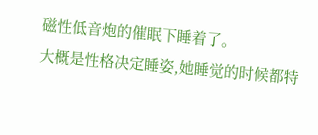磁性低音炮的催眠下睡着了。
大概是性格决定睡姿,她睡觉的时候都特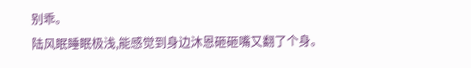别乖。
陆风眠睡眠极浅,能感觉到身边沐恩砸砸嘴又翻了个身。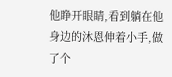他睁开眼睛,看到躺在他身边的沐恩伸着小手,做了个